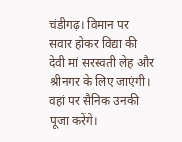चंडीगढ़। विमान पर सवार होकर विद्या की देवी मां सरस्वती लेह और श्रीनगर के लिए जाएंगी। वहां पर सैनिक उनकी पूजा करेंगे।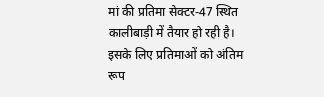मां की प्रतिमा सेक्टर-47 स्थित कालीबाड़ी में तैयार हो रही है। इसके लिए प्रतिमाओं को अंतिम रूप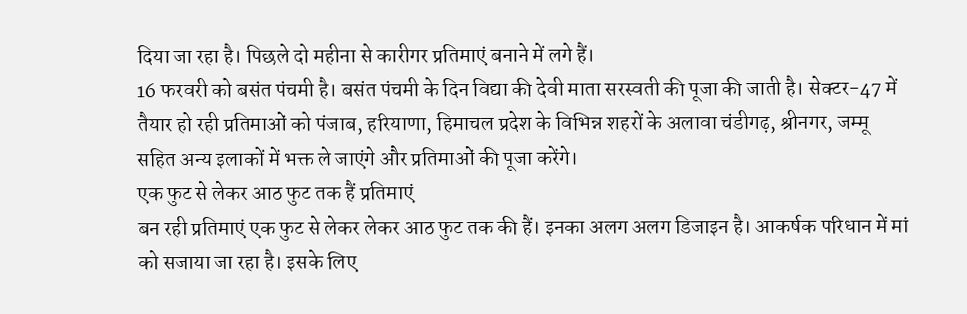दिया जा रहा है। पिछले दो महीना से कारीगर प्रतिमाएं बनाने में लगे हैं।
16 फरवरी को बसंत पंचमी है। बसंत पंचमी के दिन विद्या की देवी माता सरस्वती की पूजा की जाती है। सेक्टर-47 में तैयार हो रही प्रतिमाओं को पंजाब, हरियाणा, हिमाचल प्रदेश के विभिन्न शहरों के अलावा चंडीगढ़, श्रीनगर, जम्मू सहित अन्य इलाकों में भक्त ले जाएंगे और प्रतिमाओं की पूजा करेंगे।
एक फुट से लेकर आठ फुट तक हैं प्रतिमाएं
बन रही प्रतिमाएं एक फुट से लेकर लेकर आठ फुट तक की हैं। इनका अलग अलग डिजाइन है। आकर्षक परिधान में मां को सजाया जा रहा है। इसके लिए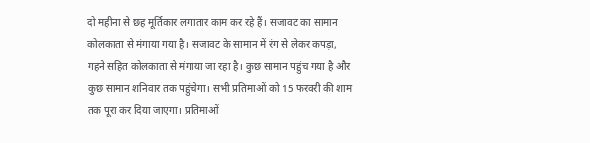दो महीना से छह मूर्तिकार लगातार काम कर रहे हैं। सजावट का सामान कोलकाता से मंगाया गया है। सजावट के सामान में रंग से लेकर कपड़ा, गहने सहित कोलकाता से मंगाया जा रहा है। कुछ सामान पहुंच गया है और कुछ सामान शनिवार तक पहुंचेगा। सभी प्रतिमाओं को 15 फरवरी की शाम तक पूरा कर दिया जाएगा। प्रतिमाओं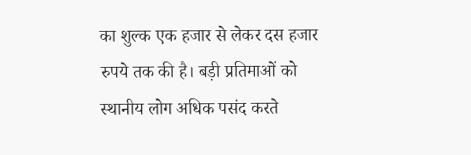का शुल्क एक हजार से लेकर दस हजार रुपये तक की है। बड़ी प्रतिमाओं को स्थानीय लोग अधिक पसंद करते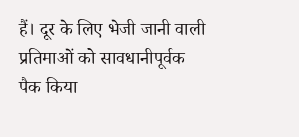हैं। दूर के लिए भेजी जानी वाली प्रतिमाओं को सावधानीपूर्वक पैक किया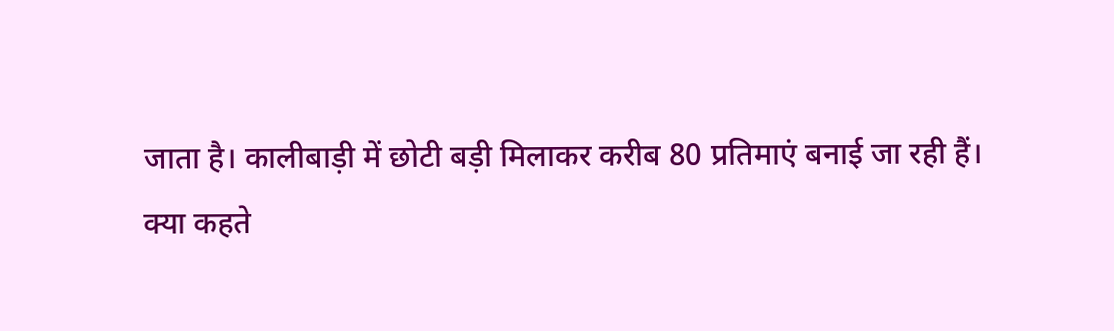जाता है। कालीबाड़ी में छोटी बड़ी मिलाकर करीब 80 प्रतिमाएं बनाई जा रही हैं।
क्या कहते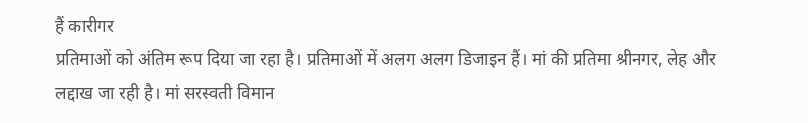हैं कारीगर
प्रतिमाओं को अंतिम रूप दिया जा रहा है। प्रतिमाओं में अलग अलग डिजाइन हैं। मां की प्रतिमा श्रीनगर, लेह और लद्दाख जा रही है। मां सरस्वती विमान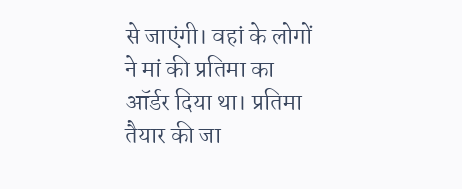से जाएंगी। वहां के लोगों ने मां की प्रतिमा का ऑर्डर दिया था। प्रतिमा तैयार की जा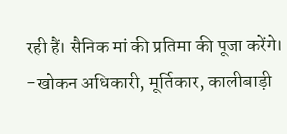रही हैं। सैनिक मां की प्रतिमा की पूजा करेंगे।
-खोकन अधिकारी, मूर्तिकार, कालीबाड़ी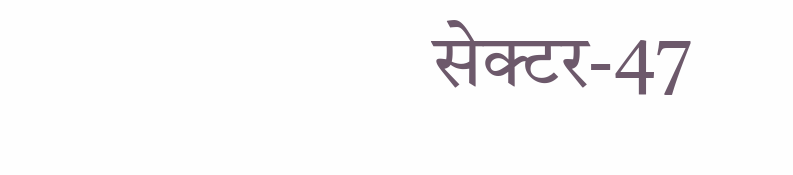सेक्टर-47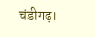चंडीगढ़।